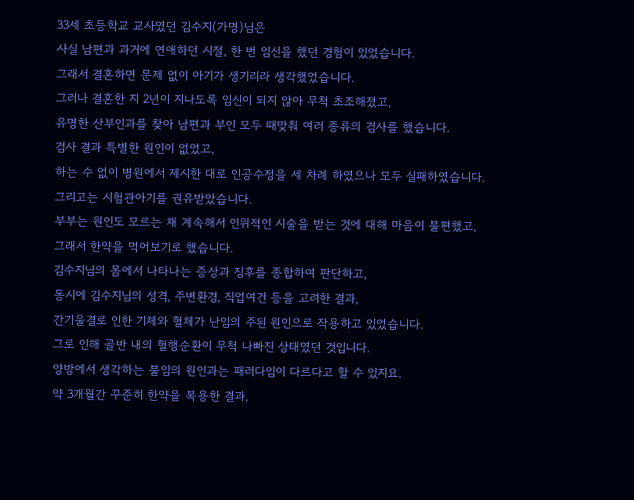33세 초등학교 교사였던 김수지(가명)님은
사실 남편과 과거에 연애하던 시절, 한 번 임신을 했던 경험이 있었습니다.
그래서 결혼하면 문제 없이 아기가 생기리라 생각했었습니다.
그러나 결혼한 지 2년이 지나도록 임신이 되지 않아 무척 초조해졌고,
유명한 산부인과를 찾아 남편과 부인 모두 때맞춰 여러 종류의 검사를 했습니다.
검사 결과 특별한 원인이 없었고,
하는 수 없이 병원에서 제시한 대로 인공수정을 세 차례 하였으나 모두 실패하였습니다.
그리고는 시험관아기를 권유받았습니다.
부부는 원인도 모르는 채 계속해서 인위적인 시술을 받는 것에 대해 마음이 불편했고,
그래서 한약을 먹어보기로 했습니다.
김수지님의 몸에서 나타나는 증상과 징후를 종합하여 판단하고,
동시에 김수지님의 성격, 주변환경, 직업여건 등을 고려한 결과,
간기울결로 인한 기체와 혈체가 난임의 주된 원인으로 작용하고 있었습니다.
그로 인해 골반 내의 혈행순환이 무척 나빠진 상태였던 것입니다.
양방에서 생각하는 불임의 원인과는 패러다임이 다르다고 할 수 있지요.
약 3개월간 꾸준히 한약을 복용한 결과,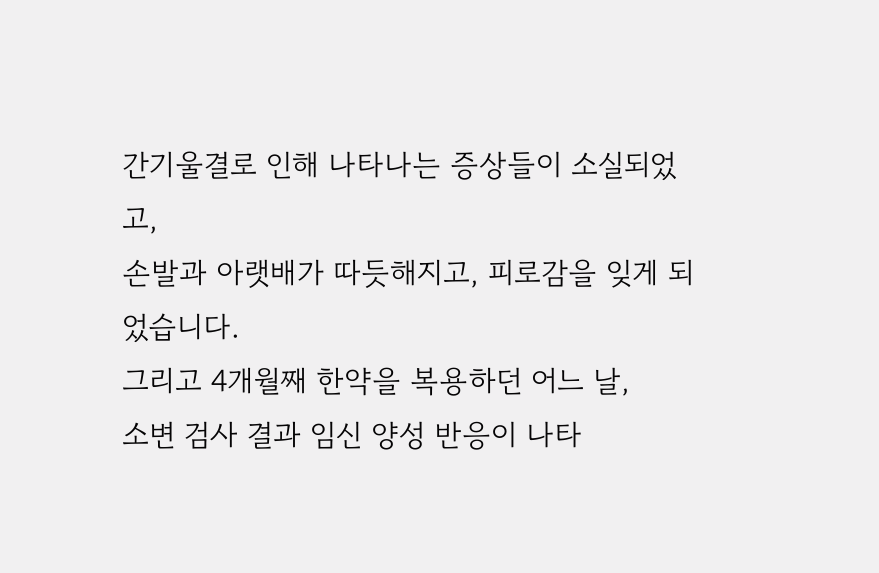간기울결로 인해 나타나는 증상들이 소실되었고,
손발과 아랫배가 따듯해지고, 피로감을 잊게 되었습니다.
그리고 4개월째 한약을 복용하던 어느 날,
소변 검사 결과 임신 양성 반응이 나타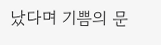났다며 기쁨의 문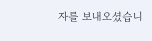자를 보내오셨습니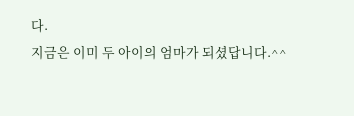다.
지금은 이미 두 아이의 엄마가 되셨답니다.^^